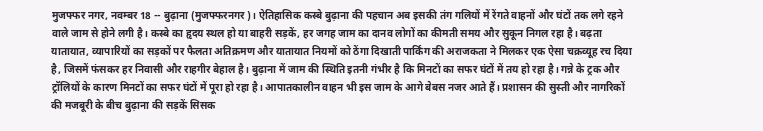मुजफ्फर नगर, नवम्बर 18 -- बुढ़ाना (मुजफ्फरनगर)। ऐतिहासिक कस्बे बुढ़ाना की पहचान अब इसकी तंग गलियों में रेंगते वाहनों और घंटों तक लगे रहने वाले जाम से होने लगी है। कस्बे का हृदय स्थल हो या बाहरी सड़कें, हर जगह जाम का दानव लोगों का कीमती समय और सुकून निगल रहा है। बढ़ता यातायात, व्यापारियों का सड़कों पर फैलता अतिक्रमण और यातायात नियमों को ठेंगा दिखाती पार्किंग की अराजकता ने मिलकर एक ऐसा चक्रव्यूह रच दिया है, जिसमें फंसकर हर निवासी और राहगीर बेहाल है। बुढ़ाना में जाम की स्थिति इतनी गंभीर है कि मिनटों का सफर घंटों में तय हो रहा है। गन्ने के ट्रक और ट्रॉलियों के कारण मिनटों का सफर घंटों में पूरा हो रहा है। आपातकालीन वाहन भी इस जाम के आगे बेबस नजर आते हैं। प्रशासन की सुस्ती और नागरिकों की मजबूरी के बीच बुढ़ाना की सड़कें सिसक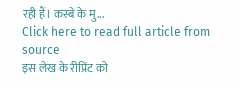रही हैं। कस्बे के मु...
Click here to read full article from source
इस लेख के रीप्रिंट को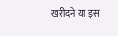खरीदने या इस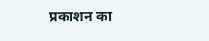प्रकाशन का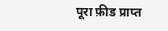पूरा फ़ीड प्राप्त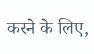करने के लिए,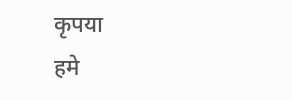कृपया
हमे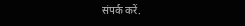संपर्क करें.